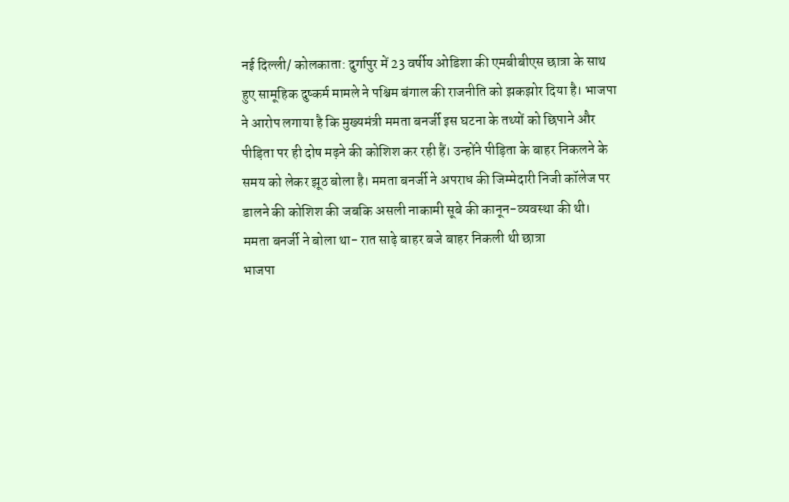नई दिल्ली/ कोलकाता: दुर्गापुर में 23 वर्षीय ओडिशा की एमबीबीएस छात्रा के साथ हुए सामूहिक दुष्कर्म मामले ने पश्चिम बंगाल की राजनीति को झकझोर दिया है। भाजपा ने आरोप लगाया है कि मुख्यमंत्री ममता बनर्जी इस घटना के तथ्यों को छिपाने और पीड़िता पर ही दोष मढ़ने की कोशिश कर रही हैं। उन्होंने पीड़िता के बाहर निकलने के समय को लेकर झूठ बोला है। ममता बनर्जी ने अपराध की जिम्मेदारी निजी कॉलेज पर डालने की कोशिश की जबकि असली नाकामी सूबे की कानून-व्यवस्था की थी।
ममता बनर्जी ने बोला था- रात साढ़े बाहर बजे बाहर निकली थी छात्रा
भाजपा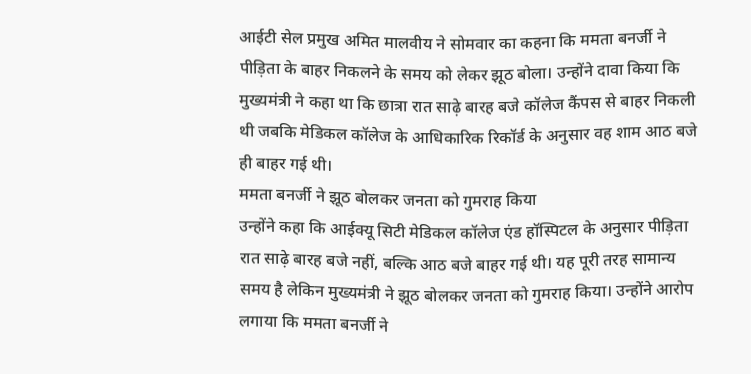आईटी सेल प्रमुख अमित मालवीय ने सोमवार का कहना कि ममता बनर्जी ने पीड़िता के बाहर निकलने के समय को लेकर झूठ बोला। उन्होंने दावा किया कि मुख्यमंत्री ने कहा था कि छात्रा रात साढ़े बारह बजे कॉलेज कैंपस से बाहर निकली थी जबकि मेडिकल कॉलेज के आधिकारिक रिकॉर्ड के अनुसार वह शाम आठ बजे ही बाहर गई थी।
ममता बनर्जी ने झूठ बोलकर जनता को गुमराह किया
उन्होंने कहा कि आईक्यू सिटी मेडिकल कॉलेज एंड हॉस्पिटल के अनुसार पीड़िता रात साढ़े बारह बजे नहीं, बल्कि आठ बजे बाहर गई थी। यह पूरी तरह सामान्य समय है लेकिन मुख्यमंत्री ने झूठ बोलकर जनता को गुमराह किया। उन्होंने आरोप लगाया कि ममता बनर्जी ने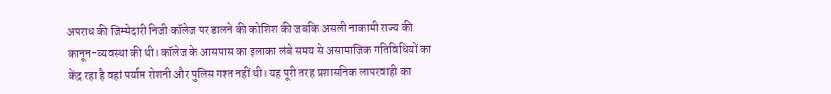अपराध की जिम्मेदारी निजी कॉलेज पर डालने की कोशिश की जबकि असली नाकामी राज्य की कानून-व्यवस्था की थी। कॉलेज के आसपास का इलाका लंबे समय से असामाजिक गतिविधियों का केंद्र रहा है वहां पर्याप्त रोशनी और पुलिस गश्त नहीं थी। यह पूरी तरह प्रशासनिक लापरवाही का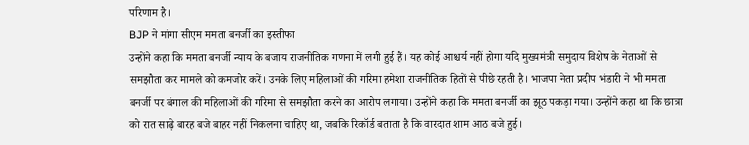परिणाम है।
BJP ने मांगा सीएम ममता बनर्जी का इस्तीफा
उन्होंने कहा कि ममता बनर्जी न्याय के बजाय राजनीतिक गणना में लगी हुई हैं। यह कोई आश्चर्य नहीं होगा यदि मुख्यमंत्री समुदाय विशेष के नेताओं से समझौता कर मामले को कमजोर करें। उनके लिए महिलाओं की गरिमा हमेशा राजनीतिक हितों से पीछे रहती है। भाजपा नेता प्रदीप भंडारी ने भी ममता बनर्जी पर बंगाल की महिलाओं की गरिमा से समझौता करने का आरोप लगाया। उन्होंने कहा कि ममता बनर्जी का झूठ पकड़ा गया। उन्होंने कहा था कि छात्रा को रात साढ़े बारह बजे बाहर नहीं निकलना चाहिए था, जबकि रिकॉर्ड बताता है कि वारदात शाम आठ बजे हुई।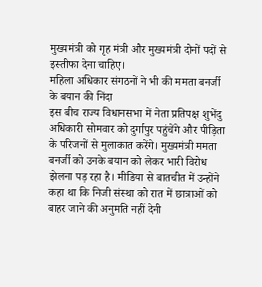मुख्यमंत्री को गृह मंत्री और मुख्यमंत्री दोनों पदों से इस्तीफा देना चाहिए।
महिला अधिकार संगठनों ने भी की ममता बनर्जी के बयान की निंदा
इस बीच राज्य विधानसभा में नेता प्रतिपक्ष शुभेंदु अधिकारी सोमवार को दुर्गापुर पहुंचेंगे और पीड़िता के परिजनों से मुलाकात करेंगे। मुख्यमंत्री ममता बनर्जी को उनके बयान को लेकर भारी विरोध झेलना पड़ रहा है। मीडिया से बातचीत में उन्होंने कहा था कि निजी संस्था को रात में छात्राओं को बाहर जाने की अनुमति नहीं देनी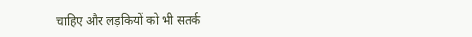चाहिए और लड़कियों को भी सतर्क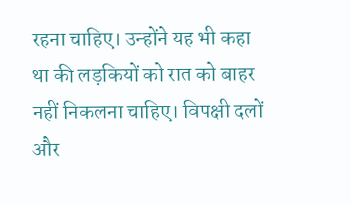रहना चाहिए। उन्होंने यह भी कहा था की लड़कियों को रात को बाहर नहीं निकलना चाहिए। विपक्षी दलों और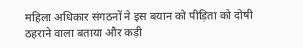महिला अधिकार संगठनों ने इस बयान को पीड़िता को दोषी ठहराने वाला बताया और कड़ी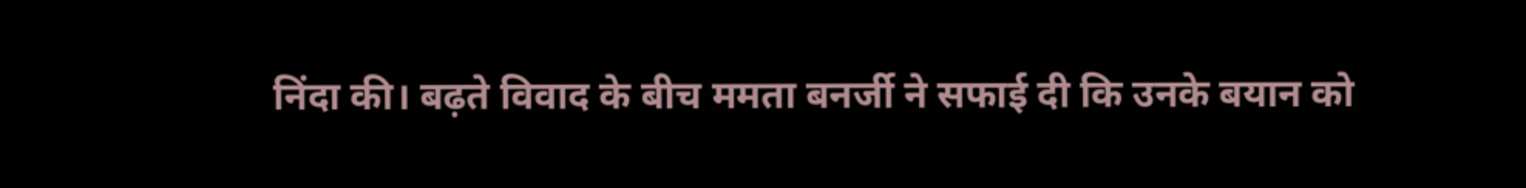निंदा की। बढ़ते विवाद के बीच ममता बनर्जी ने सफाई दी कि उनके बयान को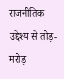राजनीतिक उद्देश्य से तोड़-मरोड़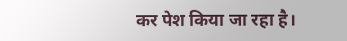कर पेश किया जा रहा है।